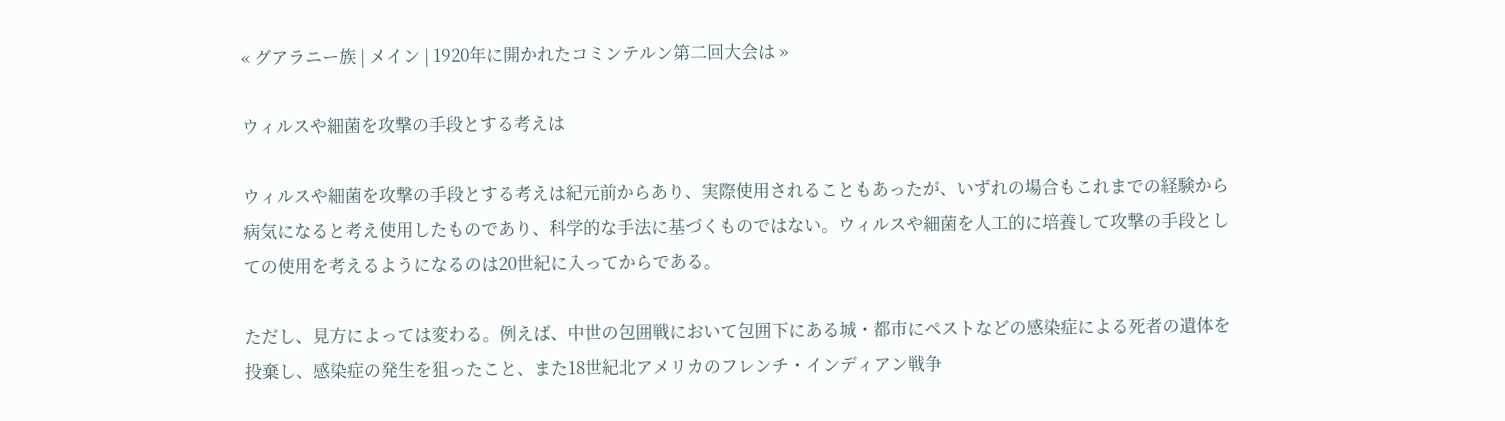« グアラニー族 | メイン | 1920年に開かれたコミンテルン第二回大会は »

ウィルスや細菌を攻撃の手段とする考えは

ウィルスや細菌を攻撃の手段とする考えは紀元前からあり、実際使用されることもあったが、いずれの場合もこれまでの経験から病気になると考え使用したものであり、科学的な手法に基づくものではない。ウィルスや細菌を人工的に培養して攻撃の手段としての使用を考えるようになるのは20世紀に入ってからである。

ただし、見方によっては変わる。例えば、中世の包囲戦において包囲下にある城・都市にペストなどの感染症による死者の遺体を投棄し、感染症の発生を狙ったこと、また18世紀北アメリカのフレンチ・インディアン戦争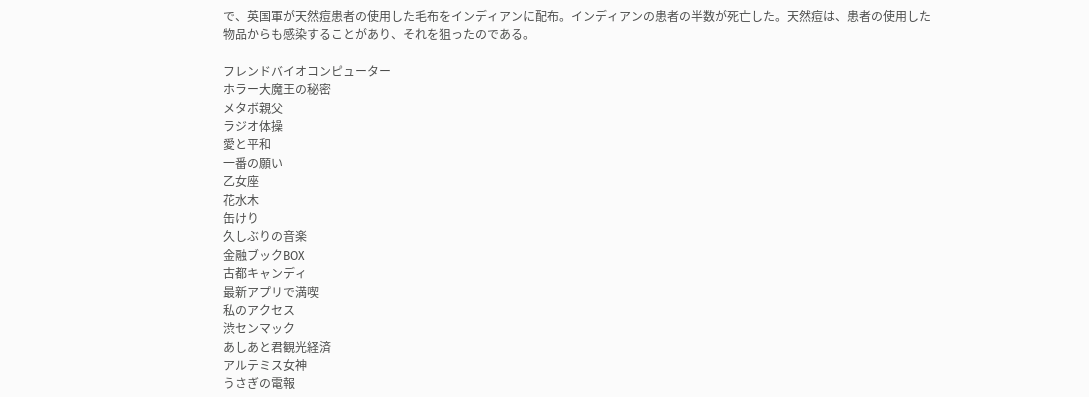で、英国軍が天然痘患者の使用した毛布をインディアンに配布。インディアンの患者の半数が死亡した。天然痘は、患者の使用した物品からも感染することがあり、それを狙ったのである。

フレンドバイオコンピューター
ホラー大魔王の秘密
メタボ親父
ラジオ体操
愛と平和
一番の願い
乙女座
花水木
缶けり
久しぶりの音楽
金融ブックBOX
古都キャンディ
最新アプリで満喫
私のアクセス
渋センマック
あしあと君観光経済
アルテミス女神
うさぎの電報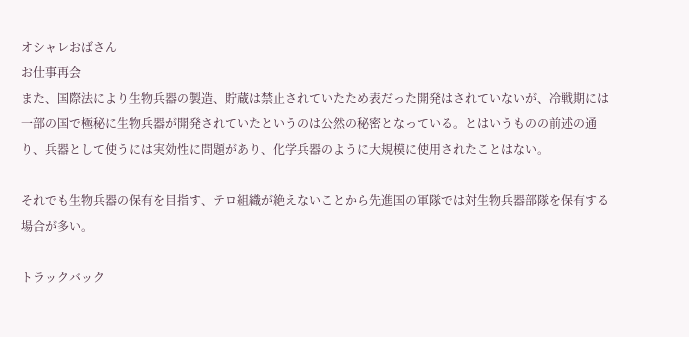オシャレおばさん
お仕事再会
また、国際法により生物兵器の製造、貯蔵は禁止されていたため表だった開発はされていないが、冷戦期には一部の国で極秘に生物兵器が開発されていたというのは公然の秘密となっている。とはいうものの前述の通り、兵器として使うには実効性に問題があり、化学兵器のように大規模に使用されたことはない。

それでも生物兵器の保有を目指す、テロ組織が絶えないことから先進国の軍隊では対生物兵器部隊を保有する場合が多い。

トラックバック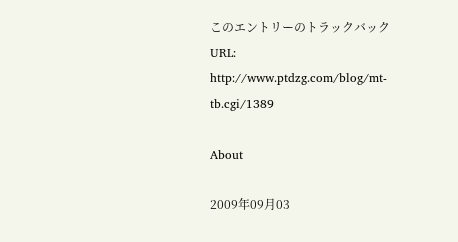このエントリーのトラックバックURL:
http://www.ptdzg.com/blog/mt-tb.cgi/1389

About

2009年09月03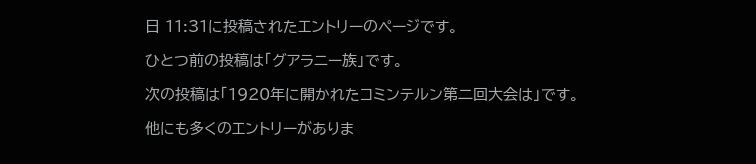日 11:31に投稿されたエントリーのページです。

ひとつ前の投稿は「グアラニー族」です。

次の投稿は「1920年に開かれたコミンテルン第二回大会は」です。

他にも多くのエントリーがありま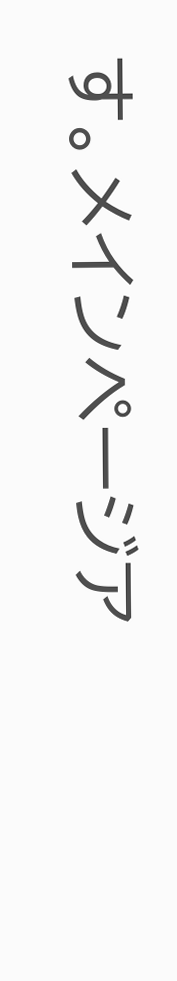す。メインページア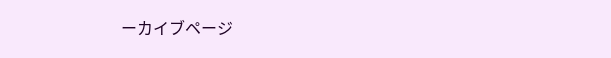ーカイブページ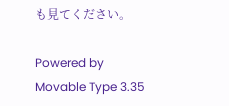も見てください。

Powered by
Movable Type 3.35